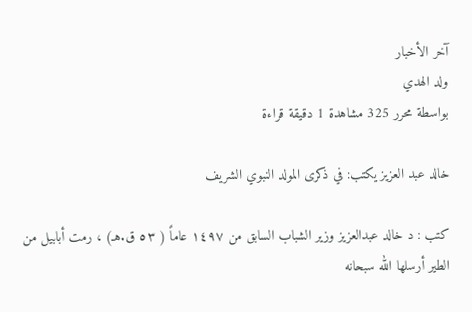آخر الأخبار
ولد الهدي
بواسطة محرر 325 مشاهدة 1 دقيقة قراءة

خالد عبد العزيز يكتب: في ذكرى المولد النبوي الشريف

كتب : د خالد عبدالعزيز وزير الشباب السابق من ١٤٩٧ عاماً ( ٥٣ ق.هـ) ، رمت أبابيل من الطير أرسلها الله سبحانه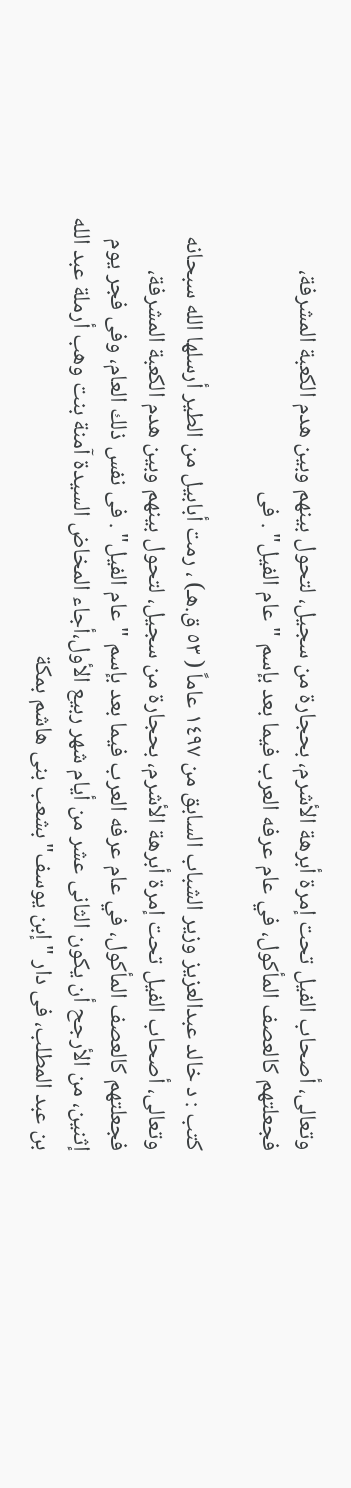وتعالى، أصحاب الفيل تحت إمرة أبرهة الأشرم، بحجارة من سجيل، لتحول بينهم وبين هدم الكعبة المشرفة، فجعلتهم كالعصف المأكول، في عام عرفه العرب فيما بعد بإسم "عام الفيل" . فى

كتب : د خالد عبدالعزيز وزير الشباب السابق من ١٤٩٧ عاماً ( ٥٣ ق.هـ) ، رمت أبابيل من الطير أرسلها الله سبحانه وتعالى، أصحاب الفيل تحت إمرة أبرهة الأشرم، بحجارة من سجيل، لتحول بينهم وبين هدم الكعبة المشرفة، فجعلتهم كالعصف المأكول، في عام عرفه العرب فيما بعد بإسم "عام الفيل" . فى نفس ذلك العام، وفى فجر يوم إثنين، من الأرجح أن يكون الثانى عشر من أيام شهر ربيع الأول،أجاء المخاض السيدة آمنة بنت وهب أرملة عبد الله بن عبد المطلب، فى دار "إبن يوسف" بشعب بنى هاشم بمكة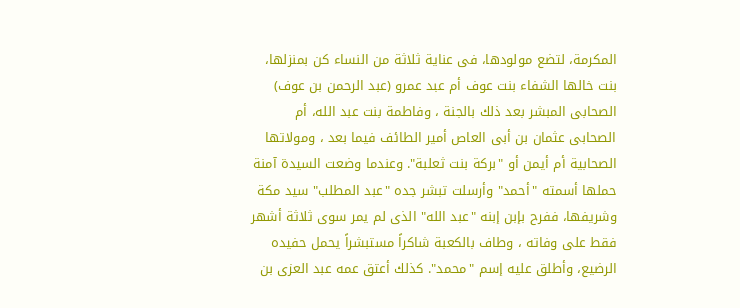المكرمة، لتضع مولودها، فى عناية ثلاثة من النساء كن بمنزلها، بنت خالها الشفاء بنت عوف أم عبد عمرو (عبد الرحمن بن عوف) الصحابى المبشر بعد ذلك بالجنة ، وفاطمة بنت عبد الله، أم الصحابى عثمان بن أبى العاص أمير الطائف فيما بعد ، ومولاتها الصحابية أم أيمن أو "بركة بنت ثعلبة". وعندما وضعت السيدة آمنة حملها أسمته "أحمد" وأرسلت تبشر جده "عبد المطلب" سيد مكة وشريفها، ففرح بإبن إبنه "عبد الله" الذى لم يمر سوى ثلاثة أشهر فقط على وفاته ، وطاف بالكعبة شاكراً مستبشراً يحمل حفيده الرضيع، وأطلق عليه إسم "محمد". كذلك أعتق عمه عبد العزى بن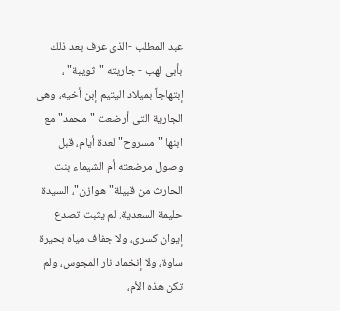عبد المطلب -الذى عرف بعد ذلك بأبى لهب - جاريته "ثويبة" ، إبتهاجاً بميلاد اليتيم إبن أخيه، وهى الجارية التى أرضعت "محمد" مع ابنها "مسروح" لعدة أيام، قبل وصول مرضعته أم الشيماء بنت الحارث من قبيلة"هوازن"، السيدة حليمة السعدية. لم يثبت تصدع إيوان كسرى، ولا جفاف مياه بحيرة ساوة، ولا إنخماد نار المجوس، ولم تكن هذه الأم،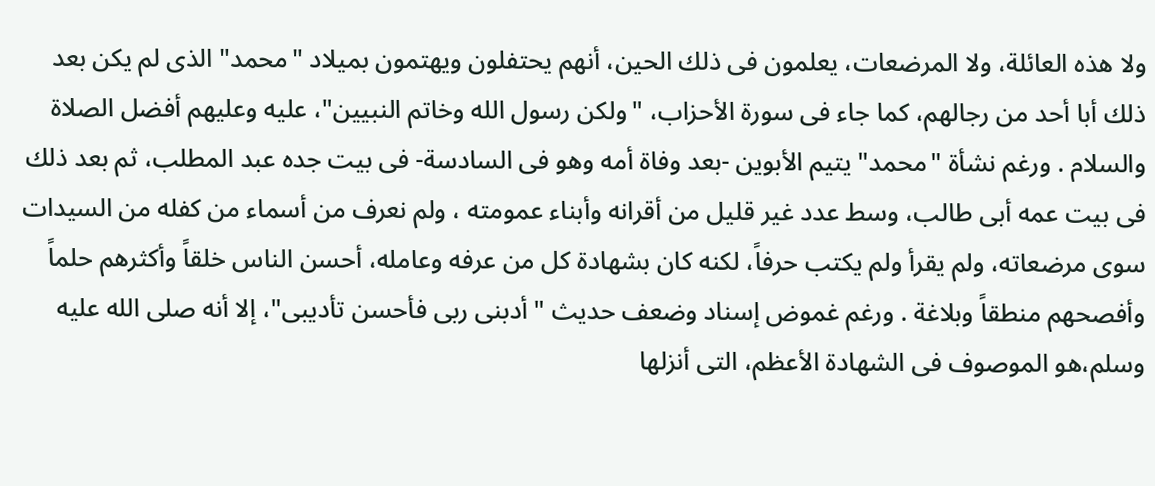ولا هذه العائلة، ولا المرضعات، يعلمون فى ذلك الحين، أنهم يحتفلون ويهتمون بميلاد "محمد" الذى لم يكن بعد ذلك أبا أحد من رجالهم، كما جاء فى سورة الأحزاب، "ولكن رسول الله وخاتم النبيين"، عليه وعليهم أفضل الصلاة والسلام . ورغم نشأة "محمد" يتيم الأبوين -بعد وفاة أمه وهو فى السادسة- فى بيت جده عبد المطلب، ثم بعد ذلك فى بيت عمه أبى طالب، وسط عدد غير قليل من أقرانه وأبناء عمومته ، ولم نعرف من أسماء من كفله من السيدات سوى مرضعاته، ولم يقرأ ولم يكتب حرفاً، لكنه كان بشهادة كل من عرفه وعامله، أحسن الناس خلقاً وأكثرهم حلماً وأفصحهم منطقاً وبلاغة . ورغم غموض إسناد وضعف حديث "أدبنى ربى فأحسن تأديبى"، إلا أنه صلى الله عليه وسلم،هو الموصوف فى الشهادة الأعظم، التى أنزلها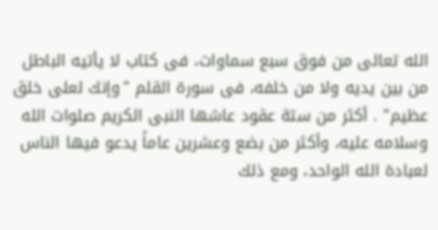الله تعالى من فوق سبع سماوات، فى كتاب لا يأتيه الباطل من بين يديه ولا من خلفه، فى سورة القلم "وإنك لعلى خلق عظيم" . أكثر من ستة عقود عاشها النبى الكريم صلوات الله وسلامه عليه، وأكثر من بضع وعشرين عاماً يدعو فيها الناس لعبادة الله الواحد، ومع ذلك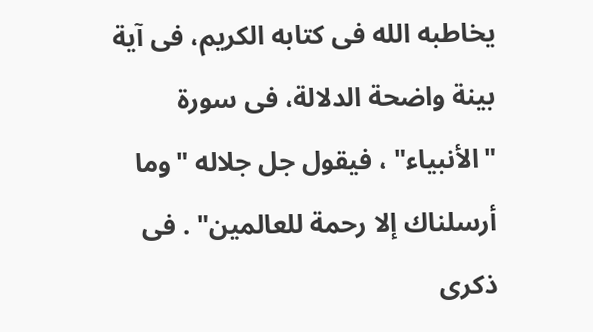يخاطبه الله فى كتابه الكريم، فى آية بينة واضحة الدلالة، فى سورة "الأنبياء" ، فيقول جل جلاله "وما أرسلناك إلا رحمة للعالمين" . فى ذكرى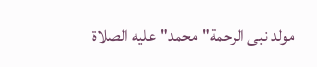مولد نبى الرحمة"محمد"عليه الصلاة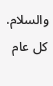والسلام. كل عام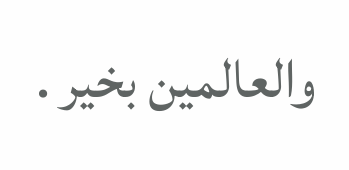والعالمين بخير .